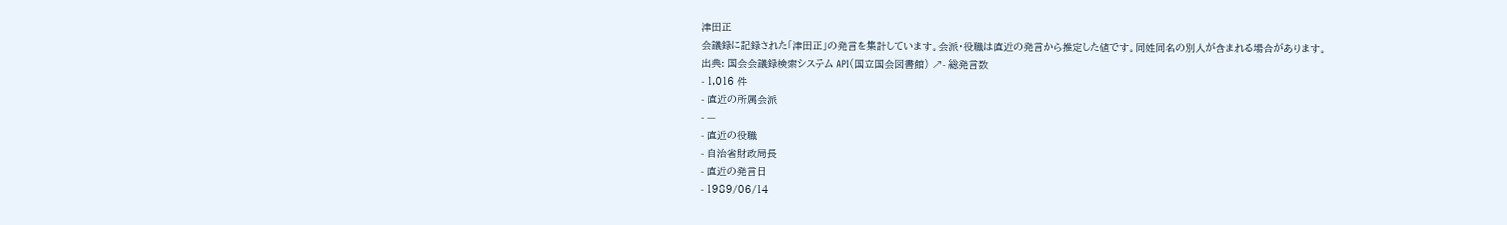津田正
会議録に記録された「津田正」の発言を集計しています。会派・役職は直近の発言から推定した値です。同姓同名の別人が含まれる場合があります。
出典: 国会会議録検索システム API(国立国会図書館) ↗- 総発言数
- 1,016 件
- 直近の所属会派
- —
- 直近の役職
- 自治省財政局長
- 直近の発言日
- 1989/06/14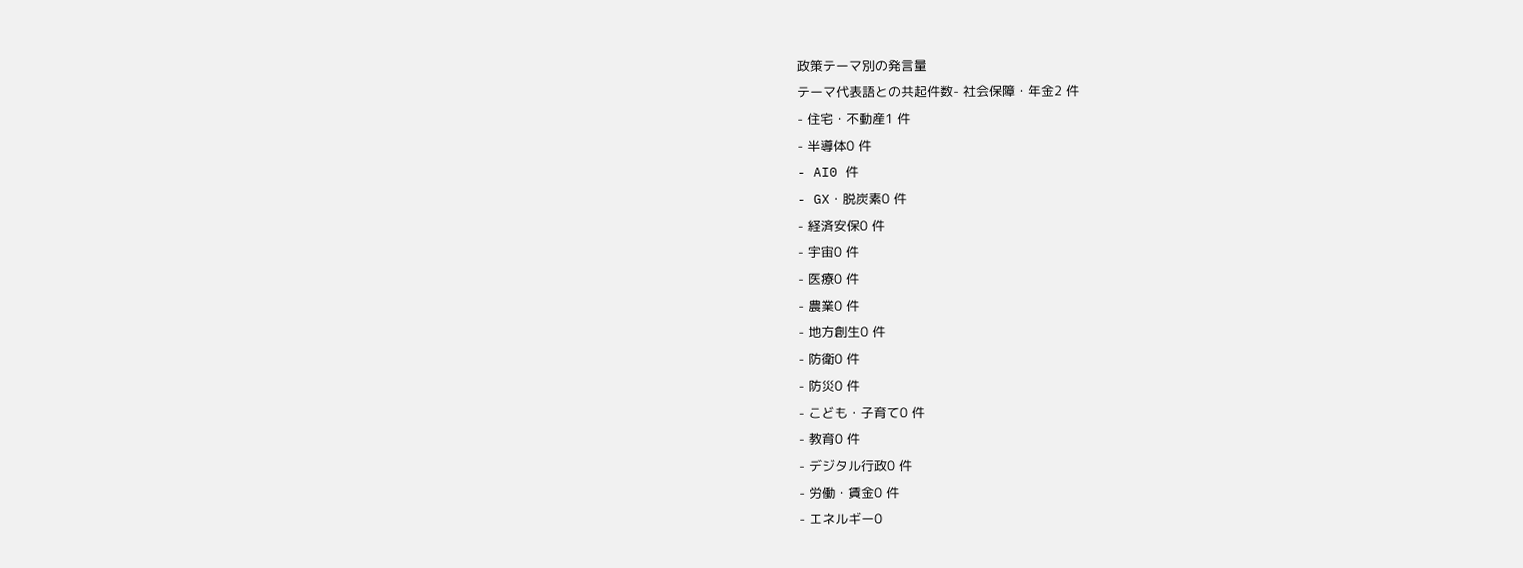政策テーマ別の発言量
テーマ代表語との共起件数- 社会保障・年金2 件
- 住宅・不動産1 件
- 半導体0 件
- AI0 件
- GX・脱炭素0 件
- 経済安保0 件
- 宇宙0 件
- 医療0 件
- 農業0 件
- 地方創生0 件
- 防衛0 件
- 防災0 件
- こども・子育て0 件
- 教育0 件
- デジタル行政0 件
- 労働・賃金0 件
- エネルギー0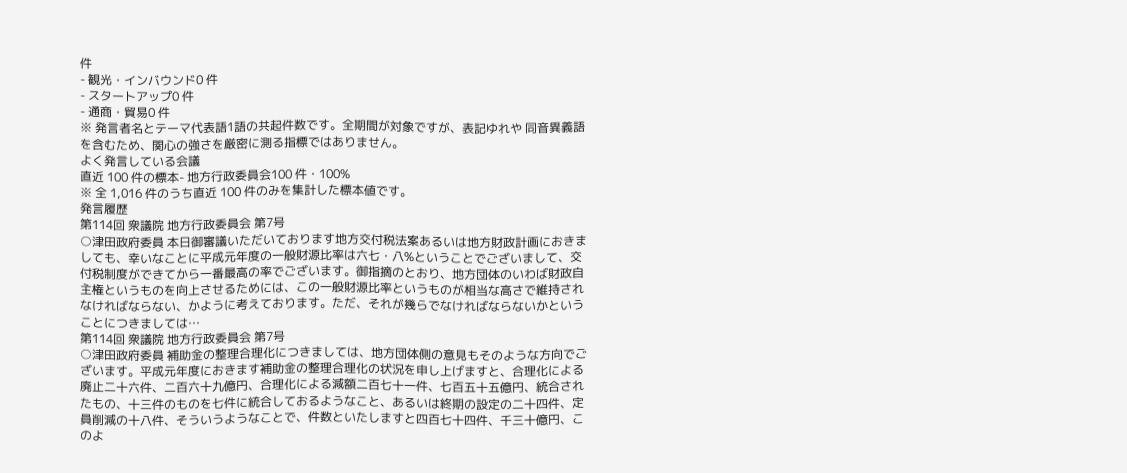件
- 観光・インバウンド0 件
- スタートアップ0 件
- 通商・貿易0 件
※ 発言者名とテーマ代表語1語の共起件数です。全期間が対象ですが、表記ゆれや 同音異義語を含むため、関心の強さを厳密に測る指標ではありません。
よく発言している会議
直近 100 件の標本- 地方行政委員会100 件・100%
※ 全 1,016 件のうち直近 100 件のみを集計した標本値です。
発言履歴
第114回 衆議院 地方行政委員会 第7号
○津田政府委員 本日御審議いただいております地方交付税法案あるいは地方財政計画におきましても、幸いなことに平成元年度の一般財源比率は六七・八%ということでございまして、交付税制度ができてから一番最高の率でございます。御指摘のとおり、地方団体のいわば財政自主権というものを向上させるためには、この一般財源比率というものが相当な高さで維持されなければならない、かように考えております。ただ、それが幾らでなければならないかということにつきましては…
第114回 衆議院 地方行政委員会 第7号
○津田政府委員 補助金の整理合理化につきましては、地方団体側の意見もそのような方向でございます。平成元年度におきます補助金の整理合理化の状況を申し上げますと、合理化による廃止二十六件、二百六十九億円、合理化による減額二百七十一件、七百五十五億円、統合されたもの、十三件のものを七件に統合しておるようなこと、あるいは終期の設定の二十四件、定員削減の十八件、そういうようなことで、件数といたしますと四百七十四件、千三十億円、このよ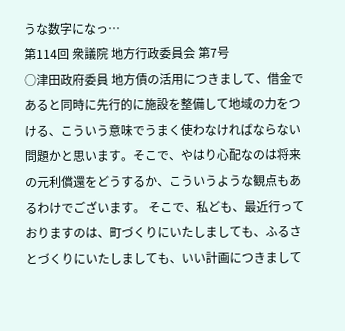うな数字になっ…
第114回 衆議院 地方行政委員会 第7号
○津田政府委員 地方債の活用につきまして、借金であると同時に先行的に施設を整備して地域の力をつける、こういう意味でうまく使わなければならない問題かと思います。そこで、やはり心配なのは将来の元利償還をどうするか、こういうような観点もあるわけでございます。 そこで、私ども、最近行っておりますのは、町づくりにいたしましても、ふるさとづくりにいたしましても、いい計画につきまして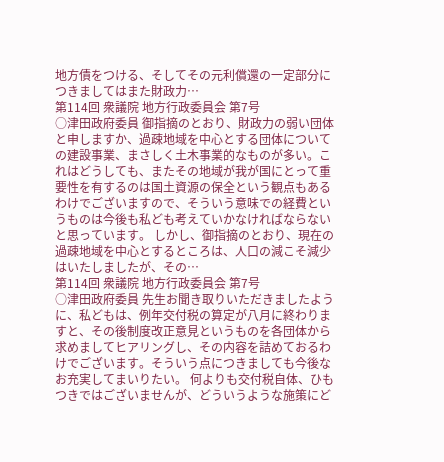地方債をつける、そしてその元利償還の一定部分につきましてはまた財政力…
第114回 衆議院 地方行政委員会 第7号
○津田政府委員 御指摘のとおり、財政力の弱い団体と申しますか、過疎地域を中心とする団体についての建設事業、まさしく土木事業的なものが多い。これはどうしても、またその地域が我が国にとって重要性を有するのは国土資源の保全という観点もあるわけでございますので、そういう意味での経費というものは今後も私ども考えていかなければならないと思っています。 しかし、御指摘のとおり、現在の過疎地域を中心とするところは、人口の減こそ減少はいたしましたが、その…
第114回 衆議院 地方行政委員会 第7号
○津田政府委員 先生お聞き取りいただきましたように、私どもは、例年交付税の算定が八月に終わりますと、その後制度改正意見というものを各団体から求めましてヒアリングし、その内容を詰めておるわけでございます。そういう点につきましても今後なお充実してまいりたい。 何よりも交付税自体、ひもつきではございませんが、どういうような施策にど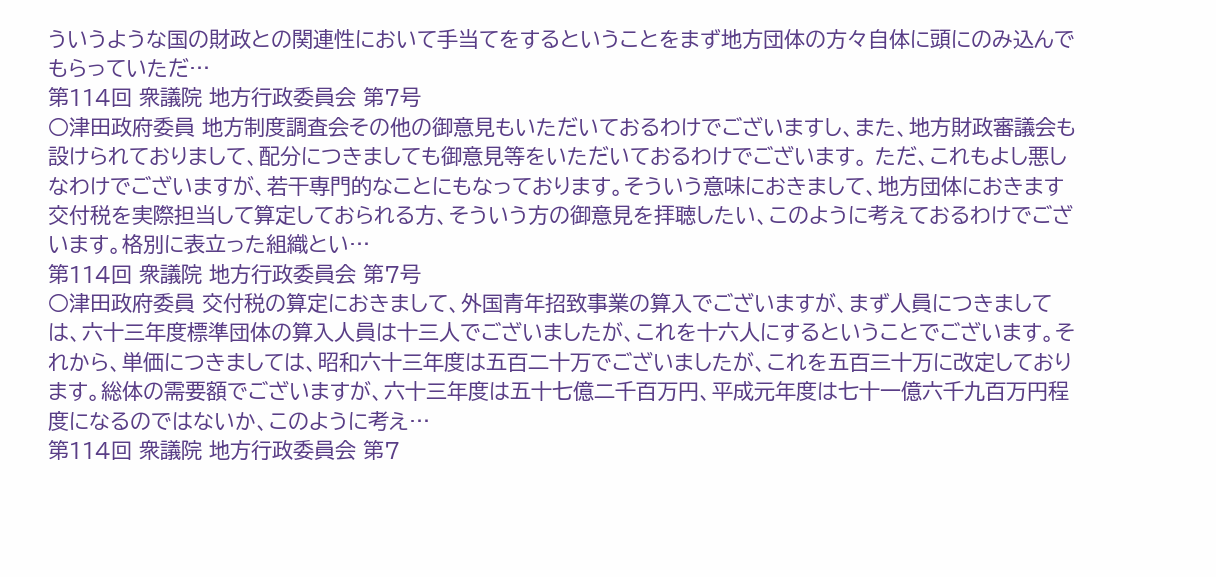ういうような国の財政との関連性において手当てをするということをまず地方団体の方々自体に頭にのみ込んでもらっていただ…
第114回 衆議院 地方行政委員会 第7号
○津田政府委員 地方制度調査会その他の御意見もいただいておるわけでございますし、また、地方財政審議会も設けられておりまして、配分につきましても御意見等をいただいておるわけでございます。 ただ、これもよし悪しなわけでございますが、若干専門的なことにもなっております。そういう意味におきまして、地方団体におきます交付税を実際担当して算定しておられる方、そういう方の御意見を拝聴したい、このように考えておるわけでございます。格別に表立った組織とい…
第114回 衆議院 地方行政委員会 第7号
○津田政府委員 交付税の算定におきまして、外国青年招致事業の算入でございますが、まず人員につきましては、六十三年度標準団体の算入人員は十三人でございましたが、これを十六人にするということでございます。それから、単価につきましては、昭和六十三年度は五百二十万でございましたが、これを五百三十万に改定しております。総体の需要額でございますが、六十三年度は五十七億二千百万円、平成元年度は七十一億六千九百万円程度になるのではないか、このように考え…
第114回 衆議院 地方行政委員会 第7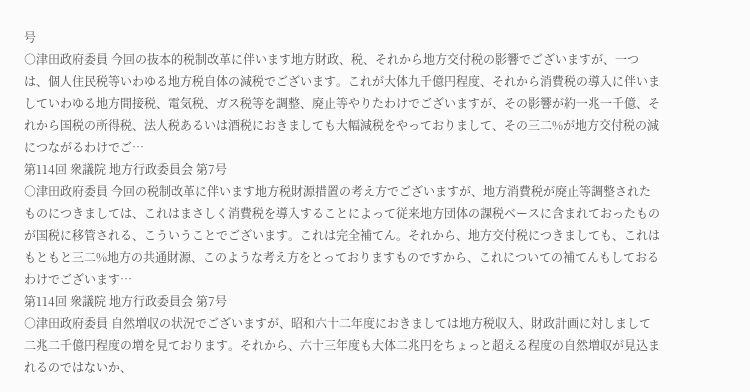号
○津田政府委員 今回の抜本的税制改革に伴います地方財政、税、それから地方交付税の影響でございますが、一つは、個人住民税等いわゆる地方税自体の減税でございます。これが大体九千億円程度、それから消費税の導入に伴いましていわゆる地方間接税、電気税、ガス税等を調整、廃止等やりたわけでございますが、その影響が約一兆一千億、それから国税の所得税、法人税あるいは酒税におきましても大幅減税をやっておりまして、その三二%が地方交付税の減につながるわけでご…
第114回 衆議院 地方行政委員会 第7号
○津田政府委員 今回の税制改革に伴います地方税財源措置の考え方でございますが、地方消費税が廃止等調整されたものにつきましては、これはまさしく消費税を導入することによって従来地方団体の課税ベースに含まれておったものが国税に移管される、こういうことでございます。これは完全補てん。それから、地方交付税につきましても、これはもともと三二%地方の共通財源、このような考え方をとっておりますものですから、これについての補てんもしておるわけでございます…
第114回 衆議院 地方行政委員会 第7号
○津田政府委員 自然増収の状況でございますが、昭和六十二年度におきましては地方税収入、財政計画に対しまして二兆二千億円程度の増を見ております。それから、六十三年度も大体二兆円をちょっと超える程度の自然増収が見込まれるのではないか、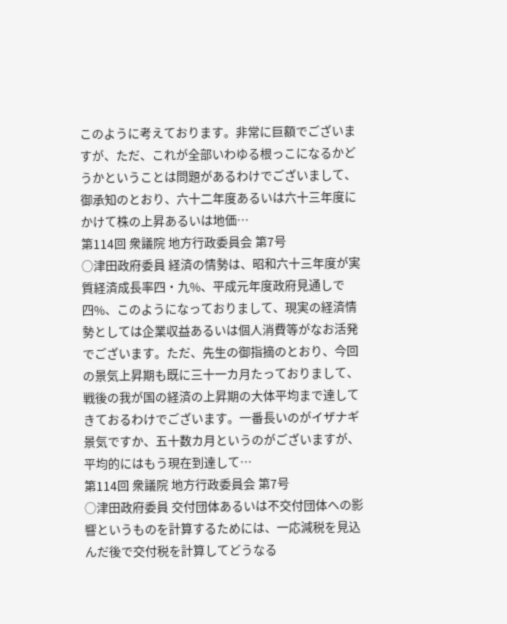このように考えております。非常に巨額でございますが、ただ、これが全部いわゆる根っこになるかどうかということは問題があるわけでございまして、御承知のとおり、六十二年度あるいは六十三年度にかけて株の上昇あるいは地価…
第114回 衆議院 地方行政委員会 第7号
○津田政府委員 経済の情勢は、昭和六十三年度が実質経済成長率四・九%、平成元年度政府見通しで四%、このようになっておりまして、現実の経済情勢としては企業収益あるいは個人消費等がなお活発でございます。ただ、先生の御指摘のとおり、今回の景気上昇期も既に三十一カ月たっておりまして、戦後の我が国の経済の上昇期の大体平均まで達してきておるわけでございます。一番長いのがイザナギ景気ですか、五十数カ月というのがございますが、平均的にはもう現在到達して…
第114回 衆議院 地方行政委員会 第7号
○津田政府委員 交付団体あるいは不交付団体への影響というものを計算するためには、一応減税を見込んだ後で交付税を計算してどうなる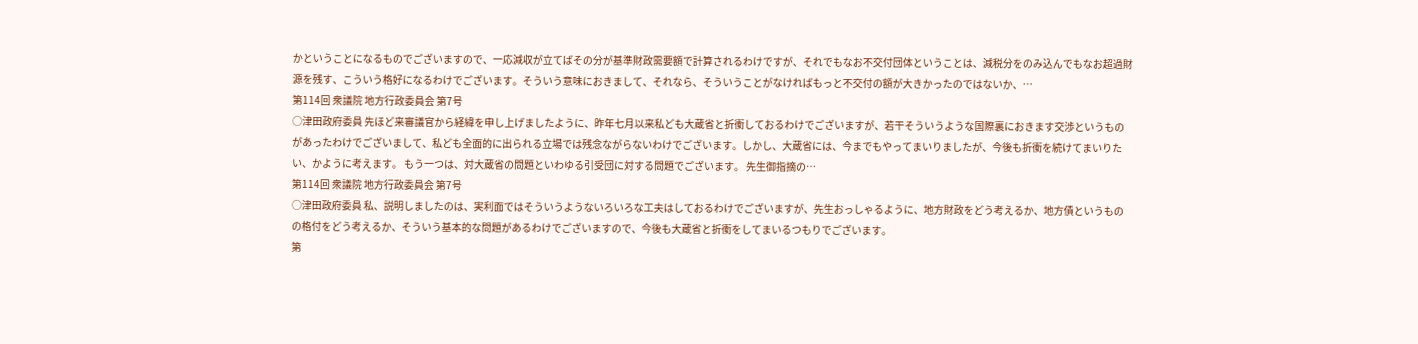かということになるものでございますので、一応減収が立てばその分が基準財政需要額で計算されるわけですが、それでもなお不交付団体ということは、減税分をのみ込んでもなお超過財源を残す、こういう格好になるわけでございます。そういう意味におきまして、それなら、そういうことがなければもっと不交付の額が大きかったのではないか、…
第114回 衆議院 地方行政委員会 第7号
○津田政府委員 先ほど来審議官から経緯を申し上げましたように、昨年七月以来私ども大蔵省と折衝しておるわけでございますが、若干そういうような国際裏におきます交渉というものがあったわけでございまして、私ども全面的に出られる立場では残念ながらないわけでございます。しかし、大蔵省には、今までもやってまいりましたが、今後も折衝を続けてまいりたい、かように考えます。 もう一つは、対大蔵省の問題といわゆる引受団に対する問題でございます。 先生御指摘の…
第114回 衆議院 地方行政委員会 第7号
○津田政府委員 私、説明しましたのは、実利面ではそういうようないろいろな工夫はしておるわけでございますが、先生おっしゃるように、地方財政をどう考えるか、地方債というものの格付をどう考えるか、そういう基本的な問題があるわけでございますので、今後も大蔵省と折衝をしてまいるつもりでございます。
第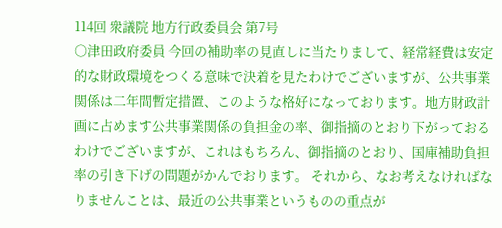114回 衆議院 地方行政委員会 第7号
○津田政府委員 今回の補助率の見直しに当たりまして、経常経費は安定的な財政環境をつくる意味で決着を見たわけでございますが、公共事業関係は二年間暫定措置、このような格好になっております。地方財政計画に占めます公共事業関係の負担金の率、御指摘のとおり下がっておるわけでございますが、これはもちろん、御指摘のとおり、国庫補助負担率の引き下げの問題がかんでおります。 それから、なお考えなければなりませんことは、最近の公共事業というものの重点が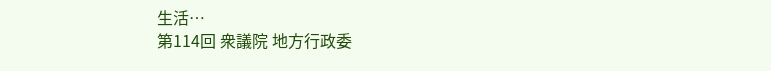生活…
第114回 衆議院 地方行政委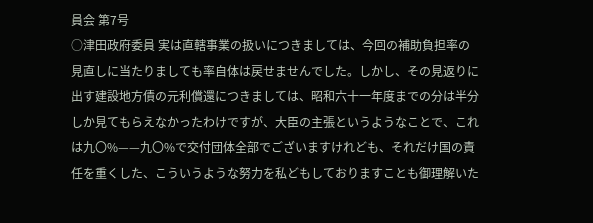員会 第7号
○津田政府委員 実は直轄事業の扱いにつきましては、今回の補助負担率の見直しに当たりましても率自体は戻せませんでした。しかし、その見返りに出す建設地方債の元利償還につきましては、昭和六十一年度までの分は半分しか見てもらえなかったわけですが、大臣の主張というようなことで、これは九〇%——九〇%で交付団体全部でございますけれども、それだけ国の責任を重くした、こういうような努力を私どもしておりますことも御理解いた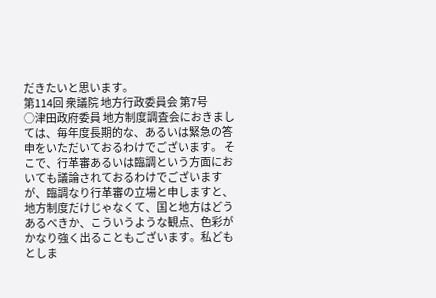だきたいと思います。
第114回 衆議院 地方行政委員会 第7号
○津田政府委員 地方制度調査会におきましては、毎年度長期的な、あるいは緊急の答申をいただいておるわけでございます。 そこで、行革審あるいは臨調という方面においても議論されておるわけでございますが、臨調なり行革審の立場と申しますと、地方制度だけじゃなくて、国と地方はどうあるべきか、こういうような観点、色彩がかなり強く出ることもございます。私どもとしま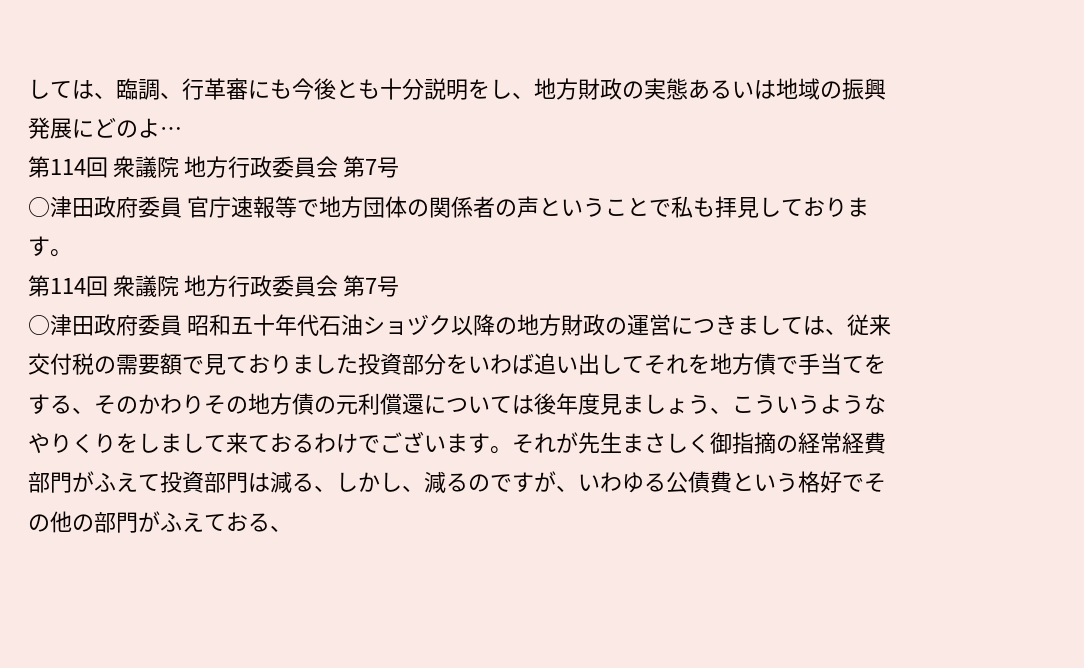しては、臨調、行革審にも今後とも十分説明をし、地方財政の実態あるいは地域の振興発展にどのよ…
第114回 衆議院 地方行政委員会 第7号
○津田政府委員 官庁速報等で地方団体の関係者の声ということで私も拝見しております。
第114回 衆議院 地方行政委員会 第7号
○津田政府委員 昭和五十年代石油ショヅク以降の地方財政の運営につきましては、従来交付税の需要額で見ておりました投資部分をいわば追い出してそれを地方債で手当てをする、そのかわりその地方債の元利償還については後年度見ましょう、こういうようなやりくりをしまして来ておるわけでございます。それが先生まさしく御指摘の経常経費部門がふえて投資部門は減る、しかし、減るのですが、いわゆる公債費という格好でその他の部門がふえておる、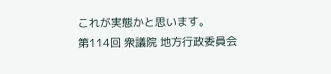これが実態かと思います。
第114回 衆議院 地方行政委員会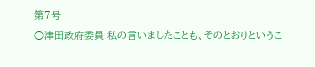第7号
○津田政府委員 私の言いましたことも、そのとおりというこ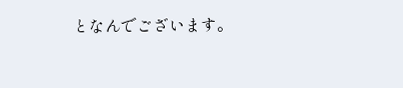となんでございます。